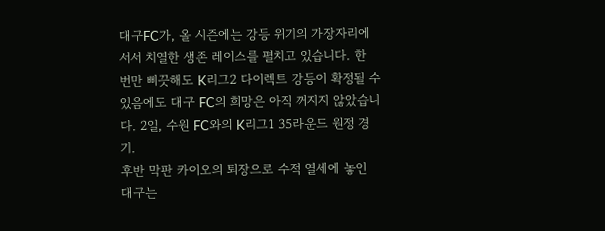대구FC가, 올 시즌에는 강등 위기의 가장자리에 서서 치열한 생존 레이스를 펼치고 있습니다. 한 번만 삐끗해도 K리그2 다이렉트 강등이 확정될 수 있음에도 대구 FC의 희망은 아직 꺼지지 않았습니다. 2일, 수원 FC와의 K리그1 35라운드 원정 경기.
후반 막판 카이오의 퇴장으로 수적 열세에 놓인 대구는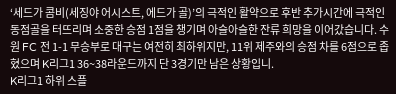‘세드가 콤비(세징야 어시스트, 에드가 골)’의 극적인 활약으로 후반 추가시간에 극적인 동점골을 터뜨리며 소중한 승점 1점을 챙기며 아슬아슬한 잔류 희망을 이어갔습니다. 수원 FC 전 1-1 무승부로 대구는 여전히 최하위지만, 11위 제주와의 승점 차를 6점으로 좁혔으며 K리그1 36~38라운드까지 단 3경기만 남은 상황입니.
K리그1 하위 스플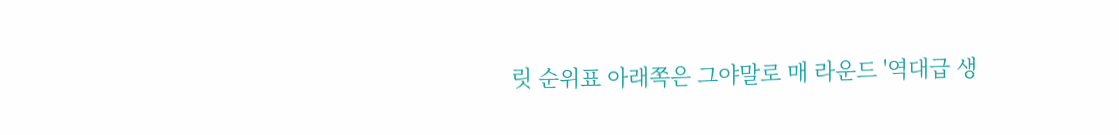릿 순위표 아래쪽은 그야말로 매 라운드 '역대급 생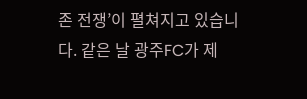존 전쟁’이 펼쳐지고 있습니다. 같은 날 광주FC가 제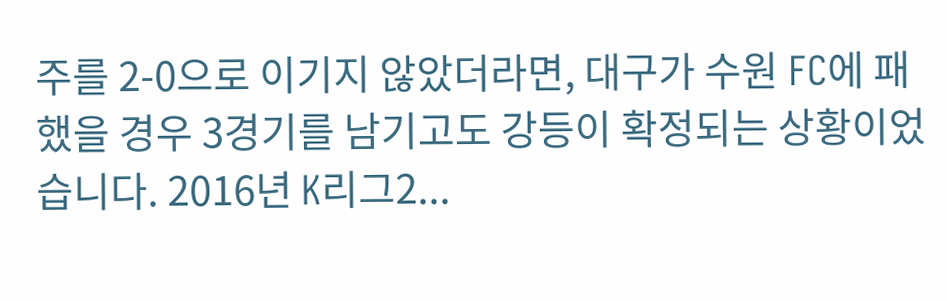주를 2-0으로 이기지 않았더라면, 대구가 수원 FC에 패했을 경우 3경기를 남기고도 강등이 확정되는 상황이었습니다. 2016년 K리그2...